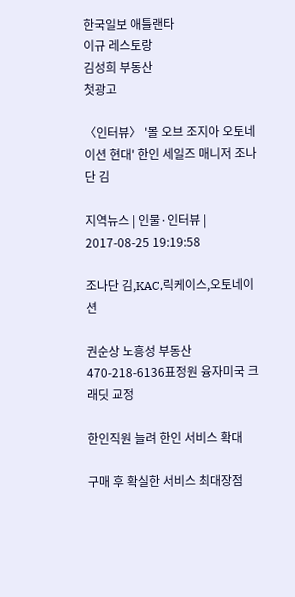한국일보 애틀랜타
이규 레스토랑
김성희 부동산
첫광고

〈인터뷰〉 '몰 오브 조지아 오토네이션 현대' 한인 세일즈 매니저 조나단 김

지역뉴스 | 인물·인터뷰 | 2017-08-25 19:19:58

조나단 김,KAC,릭케이스,오토네이션

권순상 노흥성 부동산 470-218-6136표정원 융자미국 크래딧 교정

한인직원 늘려 한인 서비스 확대

구매 후 확실한 서비스 최대장점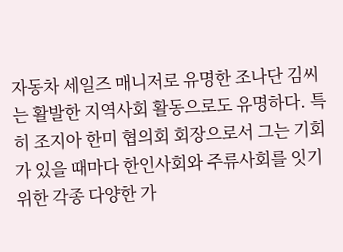자동차 세일즈 매니저로 유명한 조나단 김씨는 활발한 지역사회 활동으로도 유명하다. 특히 조지아 한미 협의회 회장으로서 그는 기회가 있을 때마다 한인사회와 주류사회를 잇기 위한 각종 다양한 가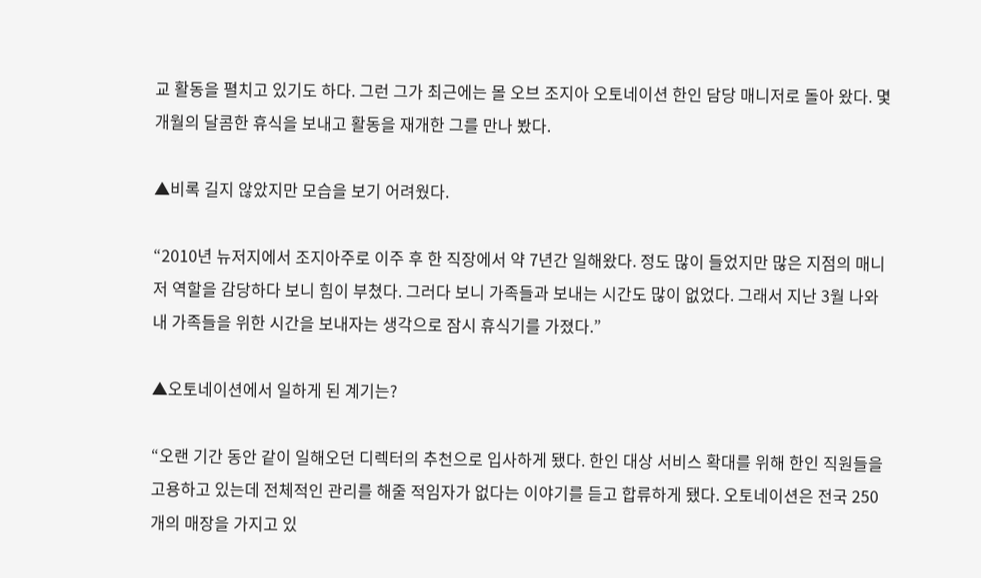교 활동을 펼치고 있기도 하다. 그런 그가 최근에는 몰 오브 조지아 오토네이션 한인 담당 매니저로 돌아 왔다. 몇 개월의 달콤한 휴식을 보내고 활동을 재개한 그를 만나 봤다.

▲비록 길지 않았지만 모습을 보기 어려웠다.

“2010년 뉴저지에서 조지아주로 이주 후 한 직장에서 약 7년간 일해왔다. 정도 많이 들었지만 많은 지점의 매니저 역할을 감당하다 보니 힘이 부쳤다. 그러다 보니 가족들과 보내는 시간도 많이 없었다. 그래서 지난 3월 나와 내 가족들을 위한 시간을 보내자는 생각으로 잠시 휴식기를 가졌다.”

▲오토네이션에서 일하게 된 계기는?

“오랜 기간 동안 같이 일해오던 디렉터의 추천으로 입사하게 됐다. 한인 대상 서비스 확대를 위해 한인 직원들을 고용하고 있는데 전체적인 관리를 해줄 적임자가 없다는 이야기를 듣고 합류하게 됐다. 오토네이션은 전국 250개의 매장을 가지고 있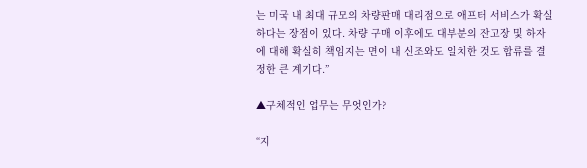는 미국 내 최대 규모의 차량판매 대리점으로 애프터 서비스가 확실하다는 장점이 있다. 차량 구매 이후에도 대부분의 잔고장 및 하자에 대해 확실히 책임지는 면이 내 신조와도 일치한 것도 합류를 결정한 큰 계기다.”

▲구체적인 업무는 무엇인가?

“지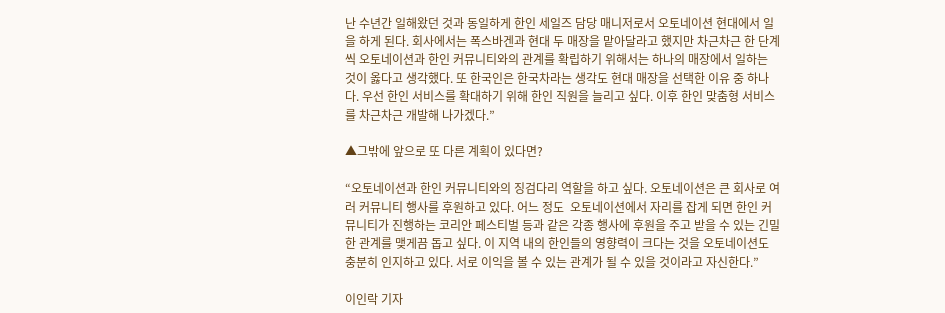난 수년간 일해왔던 것과 동일하게 한인 세일즈 담당 매니저로서 오토네이션 현대에서 일을 하게 된다. 회사에서는 폭스바겐과 현대 두 매장을 맡아달라고 했지만 차근차근 한 단계씩 오토네이션과 한인 커뮤니티와의 관계를 확립하기 위해서는 하나의 매장에서 일하는 것이 옳다고 생각했다. 또 한국인은 한국차라는 생각도 현대 매장을 선택한 이유 중 하나다. 우선 한인 서비스를 확대하기 위해 한인 직원을 늘리고 싶다. 이후 한인 맞춤형 서비스를 차근차근 개발해 나가겠다.”

▲그밖에 앞으로 또 다른 계획이 있다면?

“오토네이션과 한인 커뮤니티와의 징검다리 역할을 하고 싶다. 오토네이션은 큰 회사로 여러 커뮤니티 행사를 후원하고 있다. 어느 정도  오토네이션에서 자리를 잡게 되면 한인 커뮤니티가 진행하는 코리안 페스티벌 등과 같은 각종 행사에 후원을 주고 받을 수 있는 긴밀한 관계를 맺게끔 돕고 싶다. 이 지역 내의 한인들의 영향력이 크다는 것을 오토네이션도 충분히 인지하고 있다. 서로 이익을 볼 수 있는 관계가 될 수 있을 것이라고 자신한다.”

이인락 기자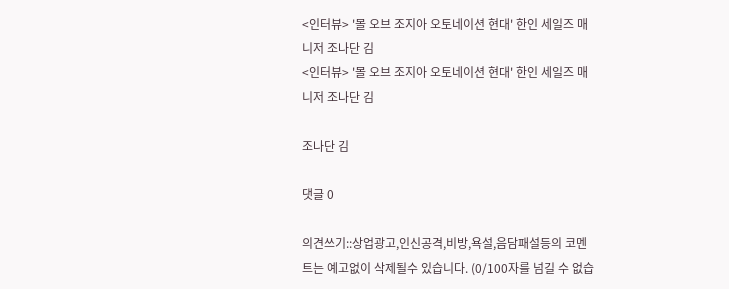<인터뷰> '몰 오브 조지아 오토네이션 현대' 한인 세일즈 매니저 조나단 김
<인터뷰> '몰 오브 조지아 오토네이션 현대' 한인 세일즈 매니저 조나단 김

조나단 김

댓글 0

의견쓰기::상업광고,인신공격,비방,욕설,음담패설등의 코멘트는 예고없이 삭제될수 있습니다. (0/100자를 넘길 수 없습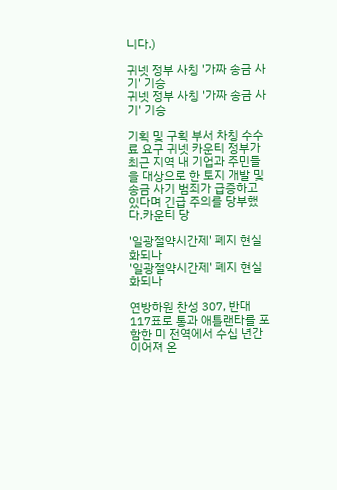니다.)

귀넷 정부 사칭 '가짜 송금 사기' 기승
귀넷 정부 사칭 '가짜 송금 사기' 기승

기획 및 구획 부서 차칭 수수료 요구 귀넷 카운티 정부가 최근 지역 내 기업과 주민들을 대상으로 한 토지 개발 및 송금 사기 범죄가 급증하고 있다며 긴급 주의를 당부했다.카운티 당

'일광절약시간제' 폐지 현실화되나
'일광절약시간제' 폐지 현실화되나

연방하원 찬성 307, 반대 117표로 통과 애틀랜타를 포함한 미 전역에서 수십 년간 이어져 온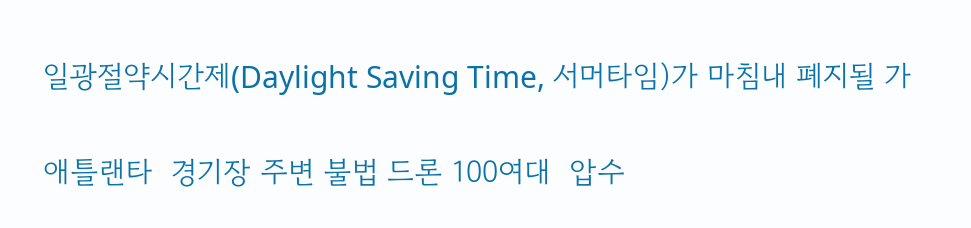일광절약시간제(Daylight Saving Time, 서머타임)가 마침내 폐지될 가

애틀랜타  경기장 주변 불법 드론 100여대  압수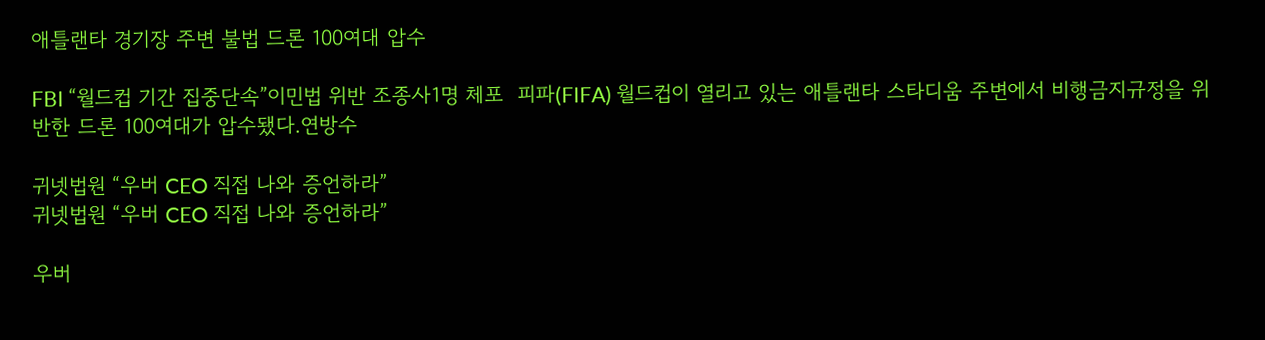애틀랜타 경기장 주변 불법 드론 100여대 압수

FBI “월드컵 기간 집중단속”이민법 위반 조종사1명 체포  피파(FIFA) 월드컵이 열리고 있는 애틀랜타 스타디움 주변에서 비행금지규정을 위반한 드론 100여대가 압수됐다.연방수

귀넷법원 “우버 CEO 직접 나와 증언하라”
귀넷법원 “우버 CEO 직접 나와 증언하라”

우버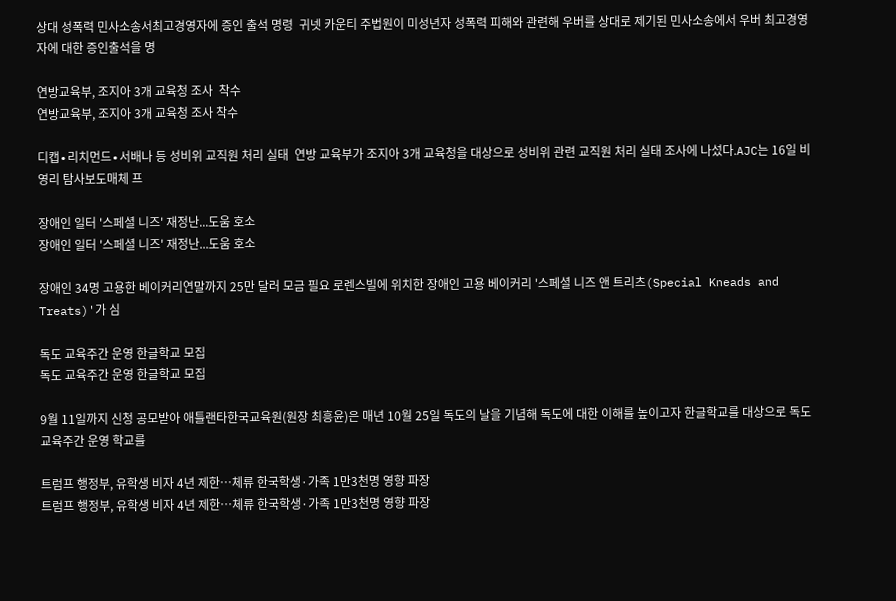상대 성폭력 민사소송서최고경영자에 증인 출석 명령  귀넷 카운티 주법원이 미성년자 성폭력 피해와 관련해 우버를 상대로 제기된 민사소송에서 우버 최고경영자에 대한 증인출석을 명

연방교육부, 조지아 3개 교육청 조사  착수
연방교육부, 조지아 3개 교육청 조사 착수

디캡∙리치먼드∙서배나 등 성비위 교직원 처리 실태  연방 교육부가 조지아 3개 교육청을 대상으로 성비위 관련 교직원 처리 실태 조사에 나섰다.AJC는 16일 비영리 탐사보도매체 프

장애인 일터 '스페셜 니즈' 재정난...도움 호소
장애인 일터 '스페셜 니즈' 재정난...도움 호소

장애인 34명 고용한 베이커리연말까지 25만 달러 모금 필요 로렌스빌에 위치한 장애인 고용 베이커리 '스페셜 니즈 앤 트리츠(Special Kneads and Treats)'가 심

독도 교육주간 운영 한글학교 모집
독도 교육주간 운영 한글학교 모집

9월 11일까지 신청 공모받아 애틀랜타한국교육원(원장 최흥윤)은 매년 10월 25일 독도의 날을 기념해 독도에 대한 이해를 높이고자 한글학교를 대상으로 독도 교육주간 운영 학교를

트럼프 행정부, 유학생 비자 4년 제한…체류 한국학생·가족 1만3천명 영향 파장
트럼프 행정부, 유학생 비자 4년 제한…체류 한국학생·가족 1만3천명 영향 파장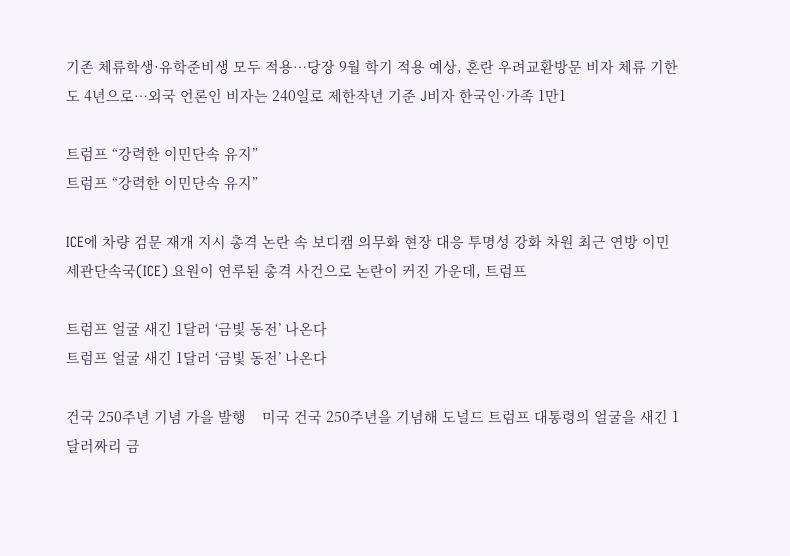기존 체류학생·유학준비생 모두 적용…당장 9월 학기 적용 예상, 혼란 우려교환방문 비자 체류 기한도 4년으로…외국 언론인 비자는 240일로 제한작년 기준 J비자 한국인·가족 1만1

트럼프 “강력한 이민단속 유지”
트럼프 “강력한 이민단속 유지”

ICE에 차량 검문 재개 지시 총격 논란 속 보디캠 의무화 현장 대응 투명성 강화 차원 최근 연방 이민세관단속국(ICE) 요원이 연루된 총격 사건으로 논란이 커진 가운데, 트럼프

트럼프 얼굴 새긴 1달러 ‘금빛 동전’ 나온다
트럼프 얼굴 새긴 1달러 ‘금빛 동전’ 나온다

건국 250주년 기념 가을 발행    미국 건국 250주년을 기념해 도널드 트럼프 대통령의 얼굴을 새긴 1달러짜리 금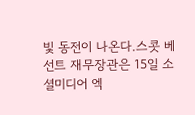빛 동전이 나온다.스콧 베선트 재무장관은 15일 소셜미디어 엑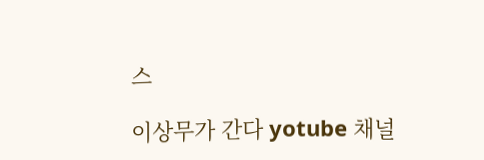스

이상무가 간다 yotube 채널